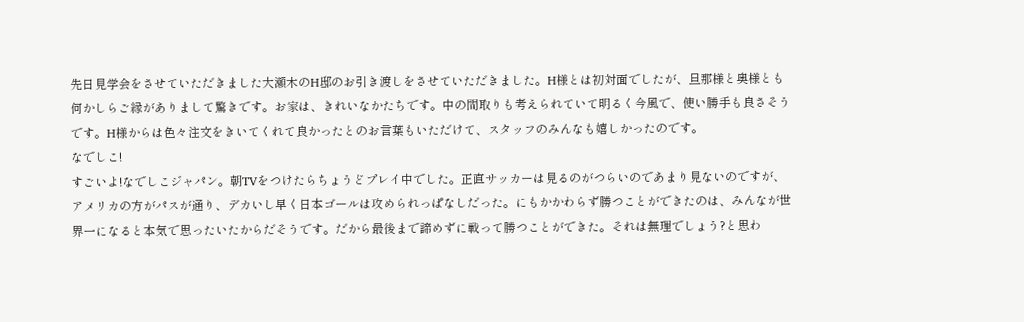先日見学会をさせていただきました大瀬木のH邸のお引き渡しをさせていただきました。H様とは初対面でしたが、旦那様と奥様とも何かしらご縁がありまして驚きです。お家は、きれいなかたちです。中の間取りも考えられていて明るく今風で、使い勝手も良さそうです。H様からは色々注文をきいてくれて良かったとのお言葉もいただけて、スタッフのみんなも嬉しかったのです。
なでしこ!
すごいよ!なでしこジャパン。朝TVをつけたらちょうどプレイ中でした。正直サッカーは見るのがつらいのであまり見ないのですが、アメリカの方がパスが通り、デカいし早く日本ゴールは攻められっぱなしだった。にもかかわらず勝つことができたのは、みんなが世界一になると本気で思ったいたからだそうです。だから最後まで諦めずに戦って勝つことができた。それは無理でしょう?と思わ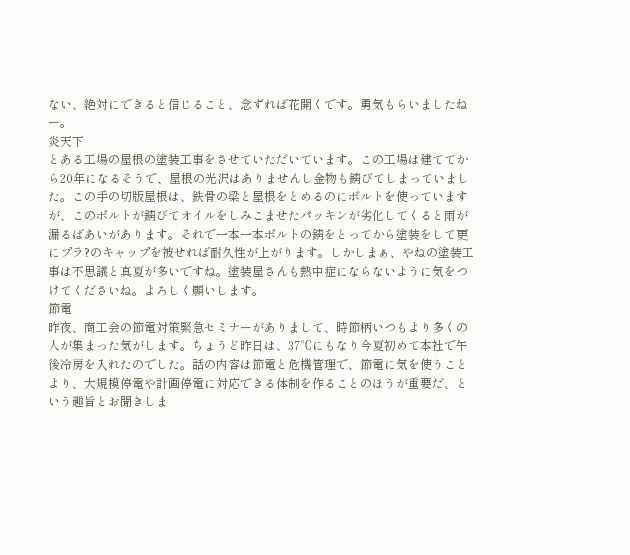ない、絶対にできると信じること、念ずれば花開くです。勇気もらいましたねー。
炎天下
とある工場の屋根の塗装工事をさせていただいています。この工場は建ててから20年になるそうで、屋根の光沢はありませんし金物も錆びてしまっていました。この手の切版屋根は、鉄骨の梁と屋根をとめるのにボルトを使っていますが、このボルトが錆びてオイルをしみこませたパッキンが劣化してくると雨が漏るばあいがあります。それで一本一本ボルトの錆をとってから塗装をして更にプラ?のキャップを被せれば耐久性が上がります。しかしまぁ、やねの塗装工事は不思議と真夏が多いですね。塗装屋さんも熱中症にならないように気をつけてくださいね。よろしく願いします。
節電
昨夜、商工会の節電対策緊急セミナーがありまして、時節柄いつもより多くの人が集まった気がします。ちょうど昨日は、37℃にもなり今夏初めて本社で午後冷房を入れたのでした。話の内容は節電と危機管理で、節電に気を使うことより、大規模停電や計画停電に対応できる体制を作ることのほうが重要だ、という趣旨とお聞きしま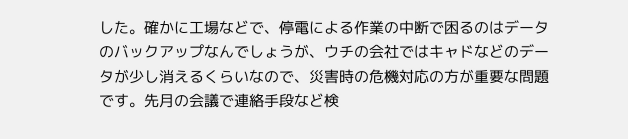した。確かに工場などで、停電による作業の中断で困るのはデータのバックアップなんでしょうが、ウチの会社ではキャドなどのデータが少し消えるくらいなので、災害時の危機対応の方が重要な問題です。先月の会議で連絡手段など検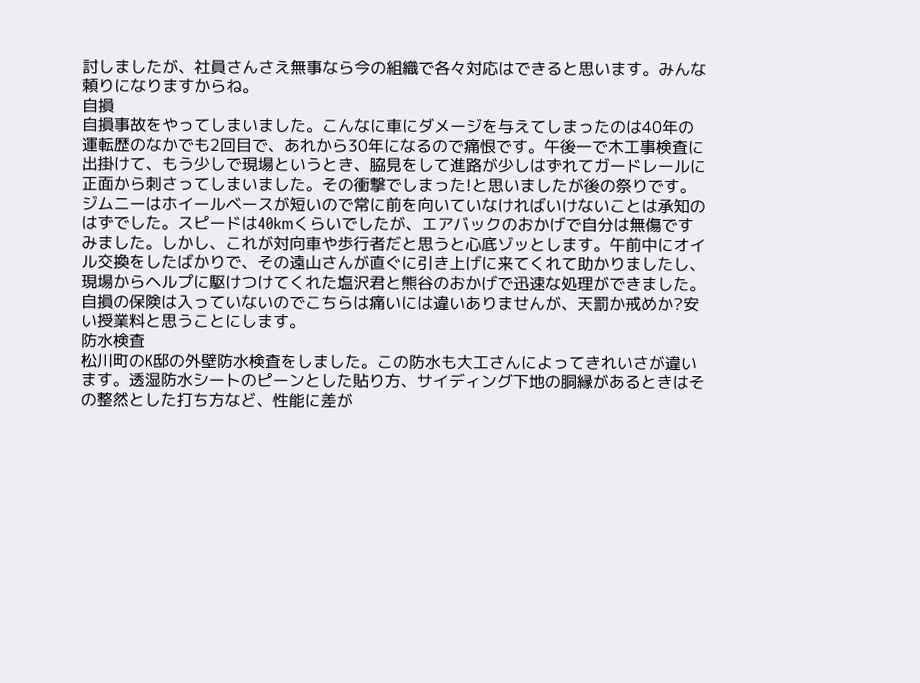討しましたが、社員さんさえ無事なら今の組織で各々対応はできると思います。みんな頼りになりますからね。
自損
自損事故をやってしまいました。こんなに車にダメージを与えてしまったのは40年の運転歴のなかでも2回目で、あれから30年になるので痛恨です。午後一で木工事検査に出掛けて、もう少しで現場というとき、脇見をして進路が少しはずれてガードレールに正面から刺さってしまいました。その衝撃でしまった!と思いましたが後の祭りです。ジムニーはホイールベースが短いので常に前を向いていなければいけないことは承知のはずでした。スピードは40kmくらいでしたが、エアバックのおかげで自分は無傷ですみました。しかし、これが対向車や歩行者だと思うと心底ゾッとします。午前中にオイル交換をしたばかりで、その遠山さんが直ぐに引き上げに来てくれて助かりましたし、現場からヘルプに駆けつけてくれた塩沢君と熊谷のおかげで迅速な処理ができました。自損の保険は入っていないのでこちらは痛いには違いありませんが、天罰か戒めか?安い授業料と思うことにします。
防水検査
松川町のK邸の外壁防水検査をしました。この防水も大工さんによってきれいさが違います。透湿防水シートのピーンとした貼り方、サイディング下地の胴縁があるときはその整然とした打ち方など、性能に差が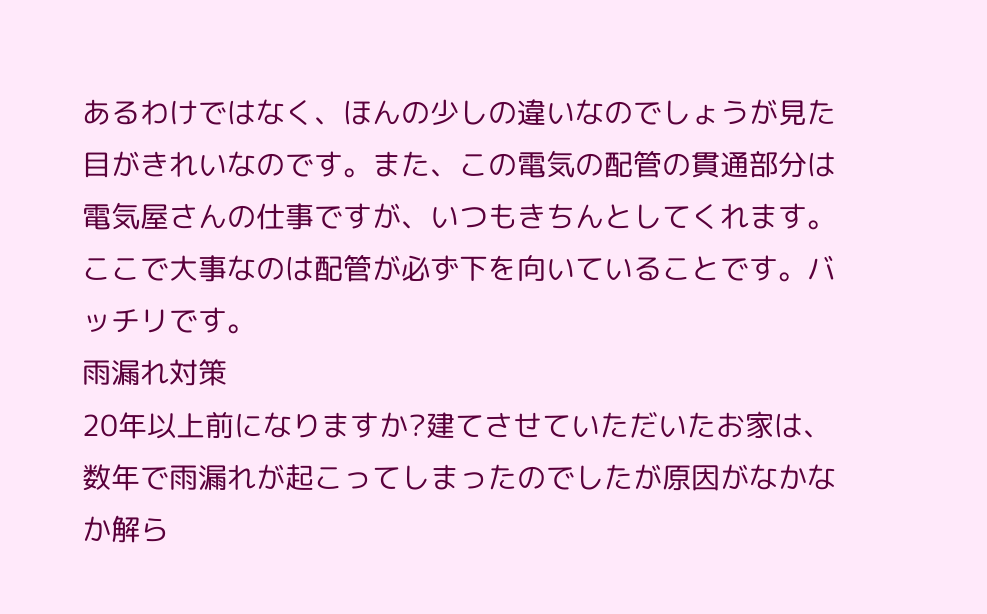あるわけではなく、ほんの少しの違いなのでしょうが見た目がきれいなのです。また、この電気の配管の貫通部分は電気屋さんの仕事ですが、いつもきちんとしてくれます。ここで大事なのは配管が必ず下を向いていることです。バッチリです。
雨漏れ対策
20年以上前になりますか?建てさせていただいたお家は、数年で雨漏れが起こってしまったのでしたが原因がなかなか解ら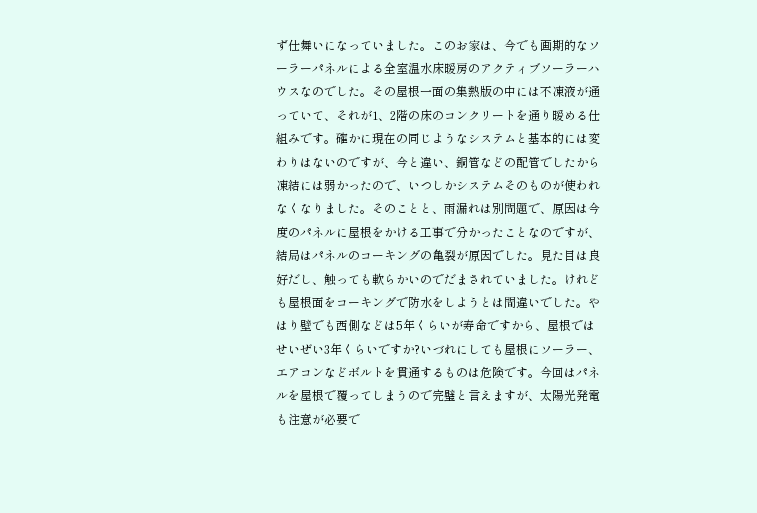ず仕舞いになっていました。このお家は、今でも画期的なソーラーパネルによる全室温水床暖房のアクティブソーラーハウスなのでした。その屋根一面の集熱版の中には不凍液が通っていて、それが1、2階の床のコンクリートを通り暖める仕組みです。確かに現在の同じようなシステムと基本的には変わりはないのですが、今と違い、銅管などの配管でしたから凍結には弱かったので、いつしかシステムそのものが使われなくなりました。そのことと、雨漏れは別問題で、原因は今度のパネルに屋根をかける工事で分かったことなのですが、結局はパネルのコーキングの亀裂が原因でした。見た目は良好だし、触っても軟らかいのでだまされていました。けれども屋根面をコーキングで防水をしようとは間違いでした。やはり壁でも西側などは5年くらいが寿命ですから、屋根ではせいぜい3年くらいですか?いづれにしても屋根にソーラー、エアコンなどボルトを貫通するものは危険です。今回はパネルを屋根で覆ってしまうので完璧と言えますが、太陽光発電も注意が必要で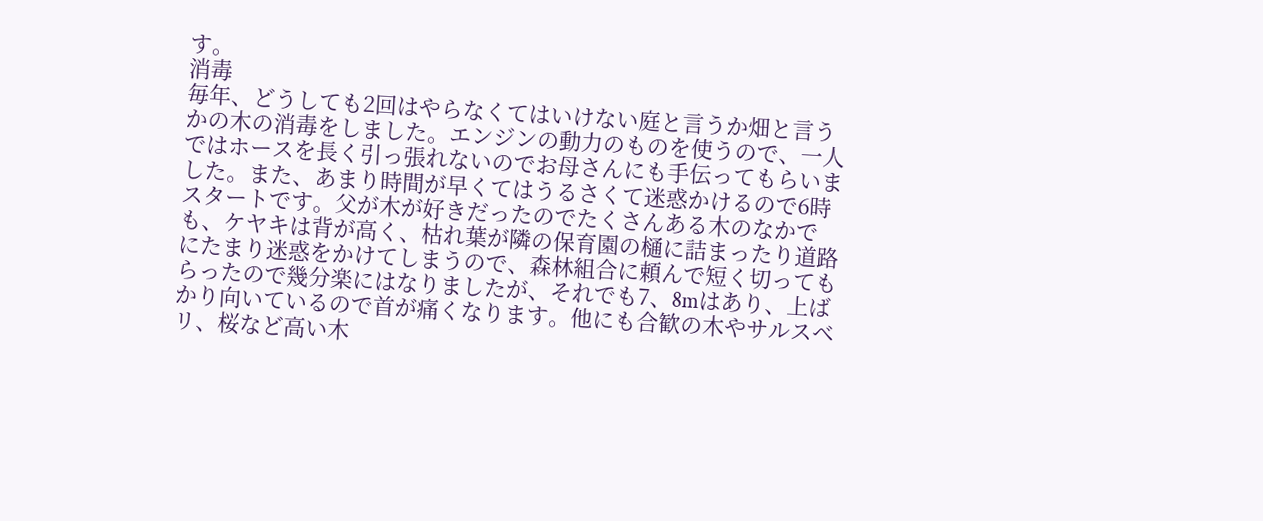す。
消毒
毎年、どうしても2回はやらなくてはいけない庭と言うか畑と言うかの木の消毒をしました。エンジンの動力のものを使うので、一人ではホースを長く引っ張れないのでお母さんにも手伝ってもらいました。また、あまり時間が早くてはうるさくて迷惑かけるので6時スタートです。父が木が好きだったのでたくさんある木のなかでも、ケヤキは背が高く、枯れ葉が隣の保育園の樋に詰まったり道路にたまり迷惑をかけてしまうので、森林組合に頼んで短く切ってもらったので幾分楽にはなりましたが、それでも7、8mはあり、上ばかり向いているので首が痛くなります。他にも合歓の木やサルスベリ、桜など高い木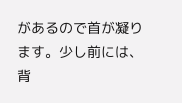があるので首が凝ります。少し前には、背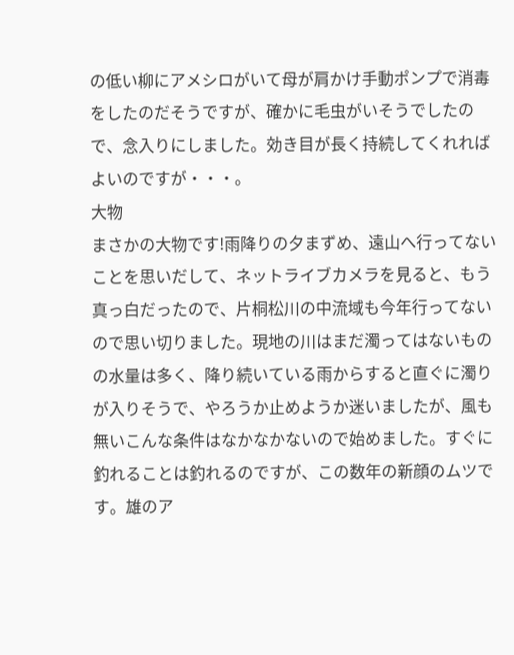の低い柳にアメシロがいて母が肩かけ手動ポンプで消毒をしたのだそうですが、確かに毛虫がいそうでしたので、念入りにしました。効き目が長く持続してくれればよいのですが・・・。
大物
まさかの大物です!雨降りの夕まずめ、遠山へ行ってないことを思いだして、ネットライブカメラを見ると、もう真っ白だったので、片桐松川の中流域も今年行ってないので思い切りました。現地の川はまだ濁ってはないものの水量は多く、降り続いている雨からすると直ぐに濁りが入りそうで、やろうか止めようか迷いましたが、風も無いこんな条件はなかなかないので始めました。すぐに釣れることは釣れるのですが、この数年の新顔のムツです。雄のア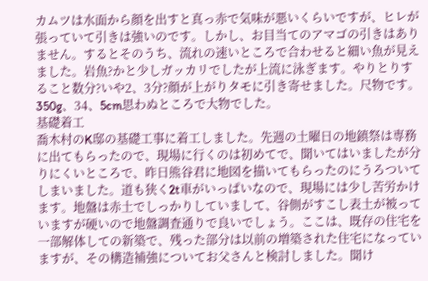カムツは水面から顔を出すと真っ赤で気味が悪いくらいですが、ヒレが張っていて引きは強いのです。しかし、お目当てのアマゴの引きはありません。するとそのうち、流れの速いところで合わせると細い魚が見えました。岩魚?かと少しガッカリでしたが上流に泳ぎます。やりとりすること数分?いや2、3分?顔が上がりタモに引き寄せました。尺物です。350g、34、5cm思わぬところで大物でした。
基礎着工
喬木村のK邸の基礎工事に着工しました。先週の土曜日の地鎮祭は専務に出てもらったので、現場に行くのは初めてで、聞いてはいましたが分りにくいところで、昨日熊谷君に地図を描いてもらったのにうろついてしまいました。道も狭く2t車がいっぱいなので、現場には少し苦労かけます。地盤は赤土でしっかりしていまして、谷側がすこし表土が被っていますが硬いので地盤調査通りで良いでしょう。ここは、既存の住宅を一部解体しての新築で、残った部分は以前の増築された住宅になっていますが、その構造補強についてお父さんと検討しました。聞け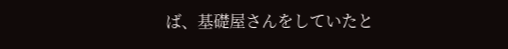ば、基礎屋さんをしていたと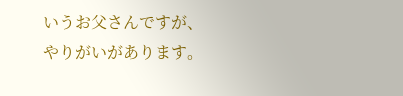いうお父さんですが、やりがいがあります。